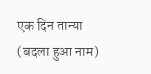एक दिन तान्या (बदला हुआ नाम)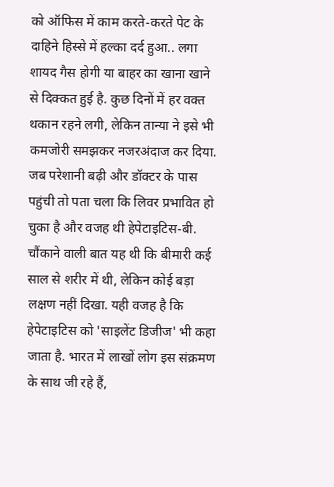को ऑफिस में काम करते-करते पेट के दाहिने हिस्से में हल्का दर्द हुआ.. लगा शायद गैस होगी या बाहर का खाना खाने से दिक्कत हुई है. कुछ दिनों में हर वक्त थकान रहने लगी, लेकिन तान्या ने इसे भी कमजोरी समझकर नजरअंदाज कर दिया. जब परेशानी बढ़ी और डॉक्टर के पास पहुंची तो पता चला कि लिवर प्रभावित हो चुका है और वजह थी हेपेटाइटिस-बी. चौंकाने वाली बात यह थी कि बीमारी कई साल से शरीर में थी, लेकिन कोई बड़ा लक्षण नहीं दिखा. यही वजह है कि हेपेटाइटिस को 'साइलेंट डिजीज' भी कहा जाता है. भारत में लाखों लोग इस संक्रमण के साथ जी रहे हैं,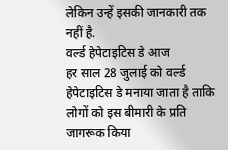लेकिन उन्हें इसकी जानकारी तक नहीं है.
वर्ल्ड हेपेटाइटिस डे आज
हर साल 28 जुलाई को वर्ल्ड हेपेटाइटिस डे मनाया जाता है ताकि लोगों को इस बीमारी के प्रति जागरूक किया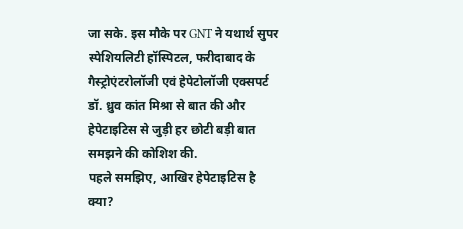जा सके. इस मौके पर GNT ने यथार्थ सुपर स्पेशियलिटी हॉस्पिटल, फरीदाबाद के गैस्ट्रोएंटरोलॉजी एवं हेपेटोलॉजी एक्सपर्ट डॉ. ध्रुव कांत मिश्रा से बात की और हेपेटाइटिस से जुड़ी हर छोटी बड़ी बात समझने की कोशिश की.
पहले समझिए, आखिर हेपेटाइटिस है क्या?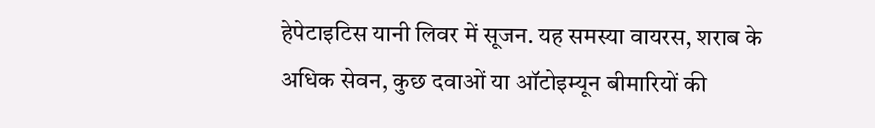हेपेटाइटिस यानी लिवर में सूजन. यह समस्या वायरस, शराब के अधिक सेवन, कुछ दवाओं या ऑटोइम्यून बीमारियों की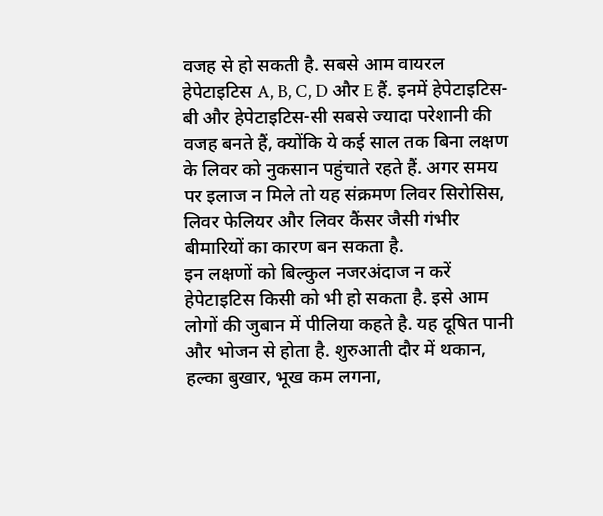वजह से हो सकती है. सबसे आम वायरल हेपेटाइटिस A, B, C, D और E हैं. इनमें हेपेटाइटिस-बी और हेपेटाइटिस-सी सबसे ज्यादा परेशानी की वजह बनते हैं, क्योंकि ये कई साल तक बिना लक्षण के लिवर को नुकसान पहुंचाते रहते हैं. अगर समय पर इलाज न मिले तो यह संक्रमण लिवर सिरोसिस, लिवर फेलियर और लिवर कैंसर जैसी गंभीर बीमारियों का कारण बन सकता है.
इन लक्षणों को बिल्कुल नजरअंदाज न करें
हेपेटाइटिस किसी को भी हो सकता है. इसे आम लोगों की जुबान में पीलिया कहते है. यह दूषित पानी और भोजन से होता है. शुरुआती दौर में थकान, हल्का बुखार, भूख कम लगना,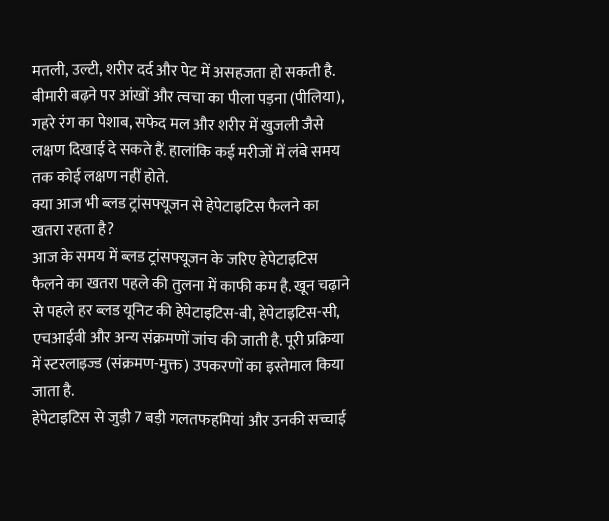मतली, उल्टी, शरीर दर्द और पेट में असहजता हो सकती है. बीमारी बढ़ने पर आंखों और त्वचा का पीला पड़ना (पीलिया), गहरे रंग का पेशाब, सफेद मल और शरीर में खुजली जैसे लक्षण दिखाई दे सकते हैं. हालांकि कई मरीजों में लंबे समय तक कोई लक्षण नहीं होते.
क्या आज भी ब्लड ट्रांसफ्यूजन से हेपेटाइटिस फैलने का खतरा रहता है?
आज के समय में ब्लड ट्रांसफ्यूजन के जरिए हेपेटाइटिस फैलने का खतरा पहले की तुलना में काफी कम है. खून चढ़ाने से पहले हर ब्लड यूनिट की हेपेटाइटिस-बी, हेपेटाइटिस-सी, एचआईवी और अन्य संक्रमणों जांच की जाती है. पूरी प्रक्रिया में स्टरलाइज्ड (संक्रमण-मुक्त) उपकरणों का इस्तेमाल किया जाता है.
हेपेटाइटिस से जुड़ी 7 बड़ी गलतफहमियां और उनकी सच्चाई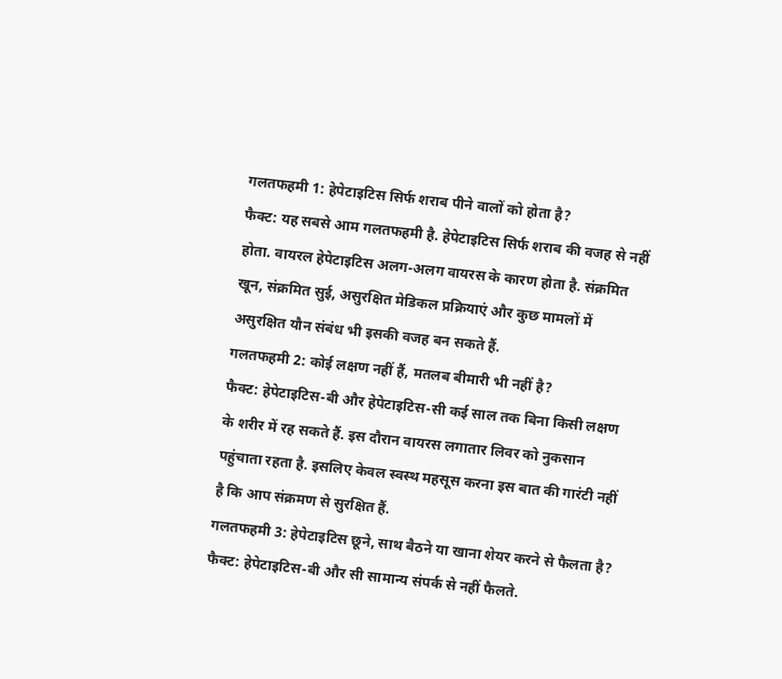गलतफहमी 1: हेपेटाइटिस सिर्फ शराब पीने वालों को होता है?
फैक्ट: यह सबसे आम गलतफहमी है. हेपेटाइटिस सिर्फ शराब की वजह से नहीं होता. वायरल हेपेटाइटिस अलग-अलग वायरस के कारण होता है. संक्रमित खून, संक्रमित सुई, असुरक्षित मेडिकल प्रक्रियाएं और कुछ मामलों में असुरक्षित यौन संबंध भी इसकी वजह बन सकते हैं.
गलतफहमी 2: कोई लक्षण नहीं हैं, मतलब बीमारी भी नहीं है?
फैक्ट: हेपेटाइटिस-बी और हेपेटाइटिस-सी कई साल तक बिना किसी लक्षण के शरीर में रह सकते हैं. इस दौरान वायरस लगातार लिवर को नुकसान पहुंचाता रहता है. इसलिए केवल स्वस्थ महसूस करना इस बात की गारंटी नहीं है कि आप संक्रमण से सुरक्षित हैं.
गलतफहमी 3: हेपेटाइटिस छूने, साथ बैठने या खाना शेयर करने से फैलता है?
फैक्ट: हेपेटाइटिस-बी और सी सामान्य संपर्क से नहीं फैलते.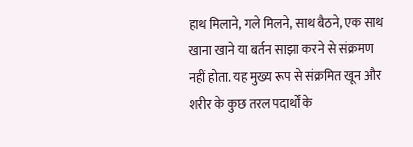हाथ मिलाने, गले मिलने, साथ बैठने, एक साथ खाना खाने या बर्तन साझा करने से संक्रमण नहीं होता. यह मुख्य रूप से संक्रमित खून और शरीर के कुछ तरल पदार्थों के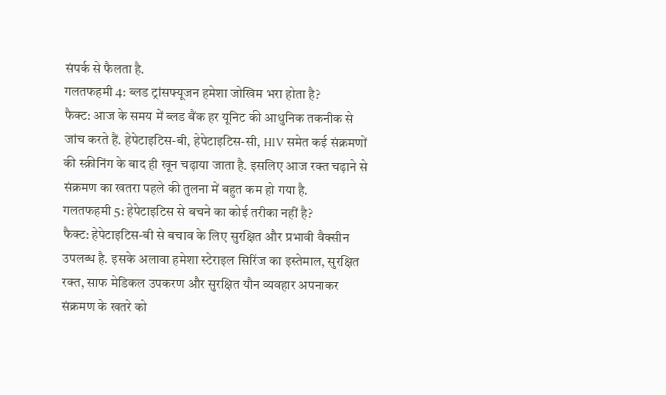संपर्क से फैलता है.
गलतफहमी 4: ब्लड ट्रांसफ्यूजन हमेशा जोखिम भरा होता है?
फैक्ट: आज के समय में ब्लड बैंक हर यूनिट की आधुनिक तकनीक से जांच करते हैं. हेपेटाइटिस-बी, हेपेटाइटिस-सी, HIV समेत कई संक्रमणों की स्क्रीनिंग के बाद ही खून चढ़ाया जाता है. इसलिए आज रक्त चढ़ाने से संक्रमण का खतरा पहले की तुलना में बहुत कम हो गया है.
गलतफहमी 5: हेपेटाइटिस से बचने का कोई तरीका नहीं है?
फैक्ट: हेपेटाइटिस-बी से बचाव के लिए सुरक्षित और प्रभावी वैक्सीन उपलब्ध है. इसके अलावा हमेशा स्टेराइल सिरिंज का इस्तेमाल, सुरक्षित रक्त, साफ मेडिकल उपकरण और सुरक्षित यौन व्यवहार अपनाकर संक्रमण के खतरे को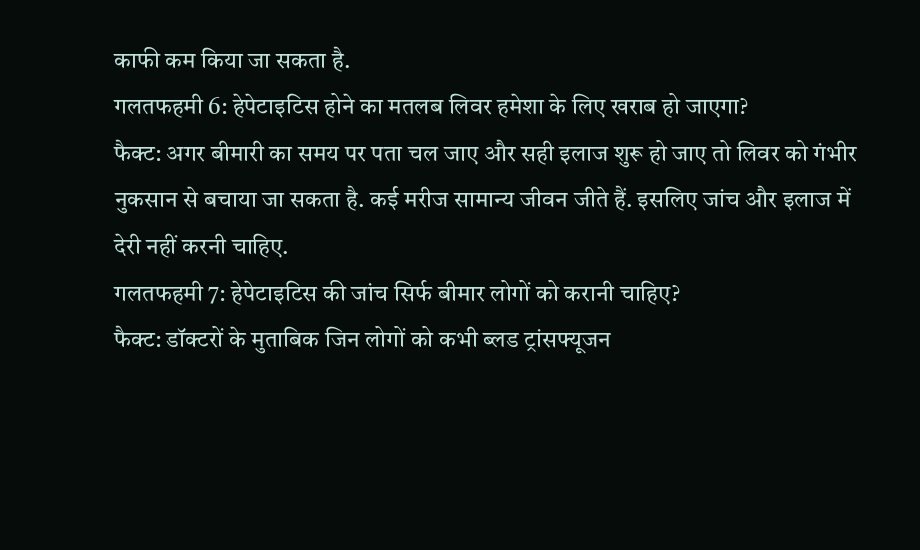काफी कम किया जा सकता है.
गलतफहमी 6: हेपेटाइटिस होने का मतलब लिवर हमेशा के लिए खराब हो जाएगा?
फैक्ट: अगर बीमारी का समय पर पता चल जाए और सही इलाज शुरू हो जाए तो लिवर को गंभीर नुकसान से बचाया जा सकता है. कई मरीज सामान्य जीवन जीते हैं. इसलिए जांच और इलाज में देरी नहीं करनी चाहिए.
गलतफहमी 7: हेपेटाइटिस की जांच सिर्फ बीमार लोगों को करानी चाहिए?
फैक्ट: डॉक्टरों के मुताबिक जिन लोगों को कभी ब्लड ट्रांसफ्यूजन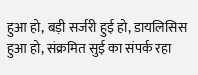हुआ हो, बड़ी सर्जरी हुई हो, डायलिसिस हुआ हो, संक्रमित सुई का संपर्क रहा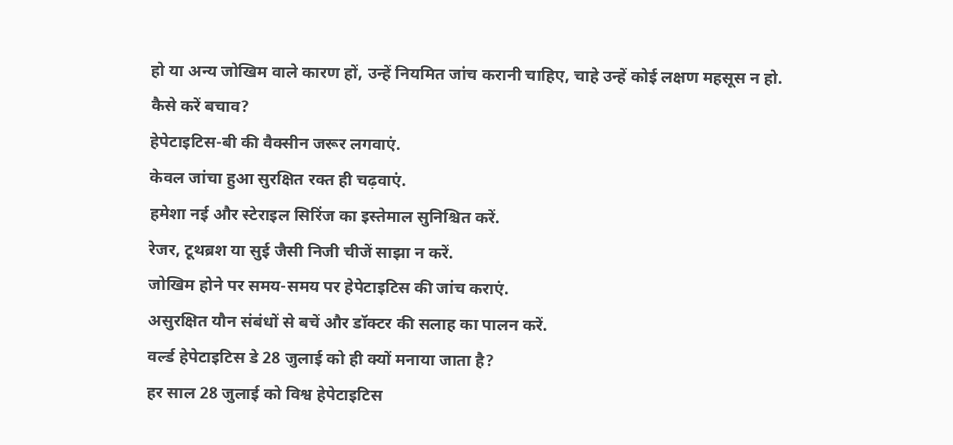हो या अन्य जोखिम वाले कारण हों, उन्हें नियमित जांच करानी चाहिए, चाहे उन्हें कोई लक्षण महसूस न हो.
कैसे करें बचाव?
हेपेटाइटिस-बी की वैक्सीन जरूर लगवाएं.
केवल जांचा हुआ सुरक्षित रक्त ही चढ़वाएं.
हमेशा नई और स्टेराइल सिरिंज का इस्तेमाल सुनिश्चित करें.
रेजर, टूथब्रश या सुई जैसी निजी चीजें साझा न करें.
जोखिम होने पर समय-समय पर हेपेटाइटिस की जांच कराएं.
असुरक्षित यौन संबंधों से बचें और डॉक्टर की सलाह का पालन करें.
वर्ल्ड हेपेटाइटिस डे 28 जुलाई को ही क्यों मनाया जाता है?
हर साल 28 जुलाई को विश्व हेपेटाइटिस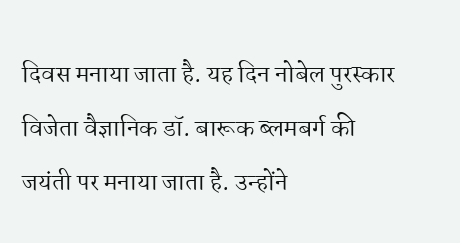दिवस मनाया जाता है. यह दिन नोबेल पुरस्कार विजेता वैज्ञानिक डॉ. बारूक ब्लमबर्ग की जयंती पर मनाया जाता है. उन्होंने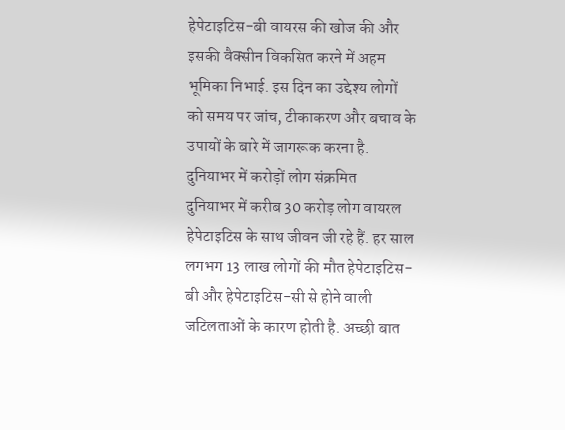हेपेटाइटिस-बी वायरस की खोज की और इसकी वैक्सीन विकसित करने में अहम भूमिका निभाई. इस दिन का उद्देश्य लोगों को समय पर जांच, टीकाकरण और बचाव के उपायों के बारे में जागरूक करना है.
दुनियाभर में करोड़ों लोग संक्रमित
दुनियाभर में करीब 30 करोड़ लोग वायरल हेपेटाइटिस के साथ जीवन जी रहे हैं. हर साल लगभग 13 लाख लोगों की मौत हेपेटाइटिस-बी और हेपेटाइटिस-सी से होने वाली जटिलताओं के कारण होती है. अच्छी बात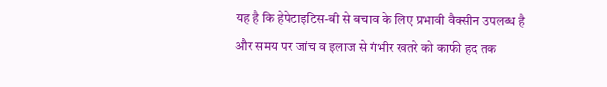यह है कि हेपेटाइटिस-बी से बचाव के लिए प्रभावी वैक्सीन उपलब्ध है और समय पर जांच व इलाज से गंभीर खतरे को काफी हद तक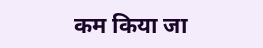कम किया जा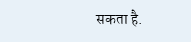सकता है.